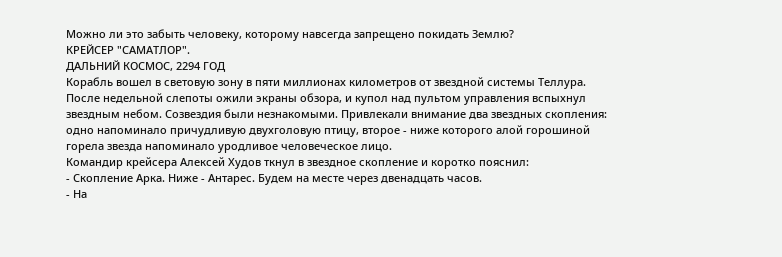Можно ли это забыть человеку, которому навсегда запрещено покидать Землю?
КРЕЙСЕР "САМАТЛОР".
ДАЛЬНИЙ КОСМОС, 2294 ГОД
Корабль вошел в световую зону в пяти миллионах километров от звездной системы Теллура. После недельной слепоты ожили экраны обзора, и купол над пультом управления вспыхнул звездным небом. Созвездия были незнакомыми. Привлекали внимание два звездных скопления: одно напоминало причудливую двухголовую птицу, второе - ниже которого алой горошиной горела звезда напоминало уродливое человеческое лицо.
Командир крейсера Алексей Худов ткнул в звездное скопление и коротко пояснил:
- Скопление Арка. Ниже - Антарес. Будем на месте через двенадцать часов.
- На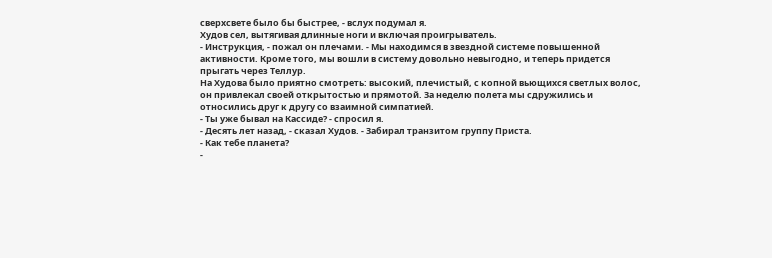сверхсвете было бы быстрее, - вслух подумал я.
Худов сел, вытягивая длинные ноги и включая проигрыватель.
- Инструкция, - пожал он плечами. - Мы находимся в звездной системе повышенной активности. Кроме того, мы вошли в систему довольно невыгодно, и теперь придется прыгать через Теллур.
На Худова было приятно смотреть: высокий, плечистый, с копной вьющихся светлых волос, он привлекал своей открытостью и прямотой. За неделю полета мы сдружились и относились друг к другу со взаимной симпатией.
- Ты уже бывал на Кассиде? - спросил я.
- Десять лет назад, - сказал Худов. - Забирал транзитом группу Приста.
- Как тебе планета?
-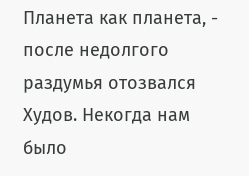Планета как планета, - после недолгого раздумья отозвался Худов. Некогда нам было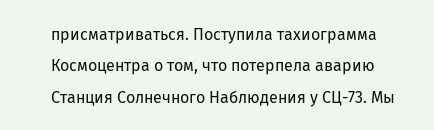присматриваться. Поступила тахиограмма Космоцентра о том, что потерпела аварию Станция Солнечного Наблюдения у СЦ-73. Мы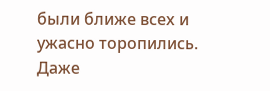были ближе всех и ужасно торопились. Даже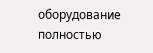оборудование полностью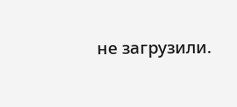не загрузили.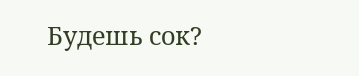Будешь сок?